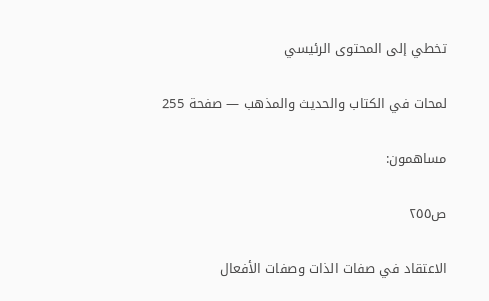تخطي إلى المحتوى الرئيسي

لمحات في الكتاب والحديث والمذهب — صفحة 255

مساهمون:

ص٢٥٥

الاعتقاد في صفات الذات وصفات الأفعال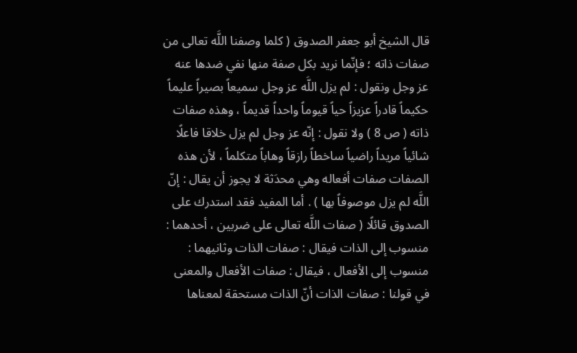قال الشيخ أبو جعفر الصدوق ( كلما وصفنا اللَّه تعالى من صفات ذاته ؛ فإنّما نريد بكل صفة منها نفي ضدها عنه عز وجل ونقول : لم يزل اللَّه عز وجل سميعاً بصيراً عليماً حكيماً قادراً عزيزاً حياً قيوماً واحداً قديماً ، وهذه صفات ذاته ( ص 8 ) ولا نقول : إنّه عز وجل لم يزل خلاقا فاعلًا شائياً مريداً راضياً ساخطاً رازقاً وهاباً متكلماً ، لأن هذه الصفات صفات أفعاله وهي محدَثة لا يجوز أن يقال : إنّ اللَّه لم يزل موصوفاً بها ) . أما المفيد فقد استدرك على الصدوق قائلًا ( صفات اللَّه تعالى على ضربين ، أحدهما : منسوب إلى الذات فيقال : صفات الذات وثانيهما : منسوب إلى الأفعال ، فيقال : صفات الأفعال والمعنى في قولنا : صفات الذات أنّ الذات مستحقة لمعناها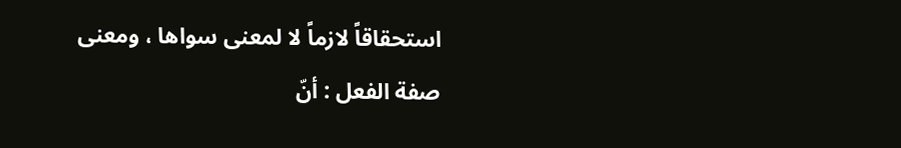استحقاقاً لازماً لا لمعنى سواها ، ومعنى صفة الفعل : أنّ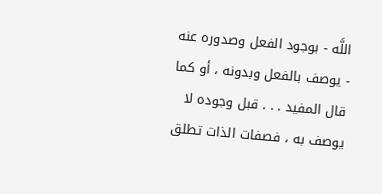اللَّه - بوجود الفعل وصدوره عنه - يوصف بالفعل وبدونه ، أو كما قال المفيد . . . قبل وجوده لا يوصف به ، فصفات الذات تطلق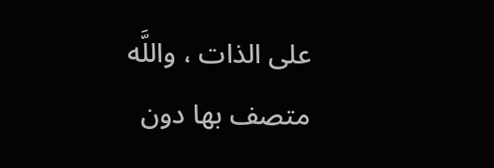على الذات ، واللَّه متصف بها دون